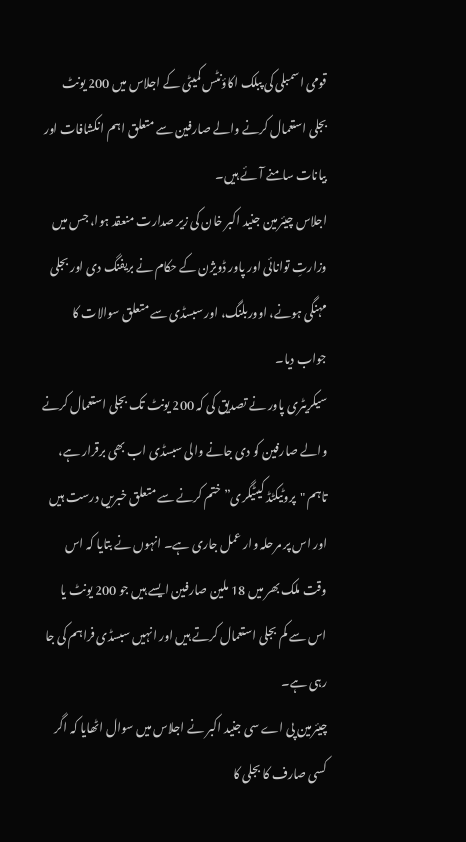قومی اسمبلی کی پبلک اکاؤنٹس کمیٹی کے اجلاس میں 200 یونٹ بجلی استعمال کرنے والے صارفین سے متعلق اہم انکشافات اور بیانات سامنے آئے ہیں۔
اجلاس چیئرمین جنید اکبر خان کی زیر صدارت منعقد ہوا، جس میں وزارتِ توانائی اور پاور ڈویژن کے حکام نے بریفنگ دی اور بجلی مہنگی ہونے، اووربلنگ، اور سبسڈی سے متعلق سوالات کا جواب دیا۔
سیکریٹری پاور نے تصدیق کی کہ 200 یونٹ تک بجلی استعمال کرنے والے صارفین کو دی جانے والی سبسڈی اب بھی برقرار ہے، تاہم "پروٹیکٹڈ کیٹیگری” ختم کرنے سے متعلق خبریں درست ہیں اور اس پر مرحلہ وار عمل جاری ہے۔ انہوں نے بتایا کہ اس وقت ملک بھر میں 18 ملین صارفین ایسے ہیں جو 200 یونٹ یا اس سے کم بجلی استعمال کرتے ہیں اور انہیں سبسڈی فراہم کی جا رہی ہے۔
چیئرمین پی اے سی جنید اکبر نے اجلاس میں سوال اٹھایا کہ اگر کسی صارف کا بجلی کا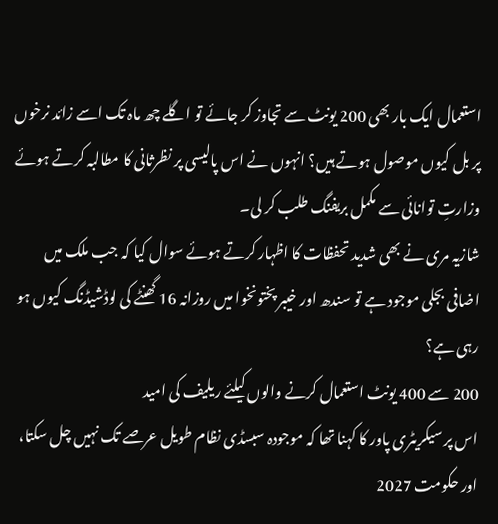استعمال ایک بار بھی 200 یونٹ سے تجاوز کر جائے تو اگلے چھ ماہ تک اسے زائد نرخوں پر بل کیوں موصول ہوتے ہیں؟ انہوں نے اس پالیسی پر نظرثانی کا مطالبہ کرتے ہوئے وزارتِ توانائی سے مکمل بریفنگ طلب کر لی۔
شازیہ مری نے بھی شدید تحفظات کا اظہار کرتے ہوئے سوال کیا کہ جب ملک میں اضافی بجلی موجود ہے تو سندھ اور خیبر پختونخوا میں روزانہ 16 گھنٹے کی لوڈشیڈنگ کیوں ہو رہی ہے؟
200 سے 400 یونٹ استعمال کرنے والوں کیلئے ریلیف کی امید
اس پر سیکریٹری پاور کا کہنا تھا کہ موجودہ سبسڈی نظام طویل عرصے تک نہیں چل سکتا، اور حکومت 2027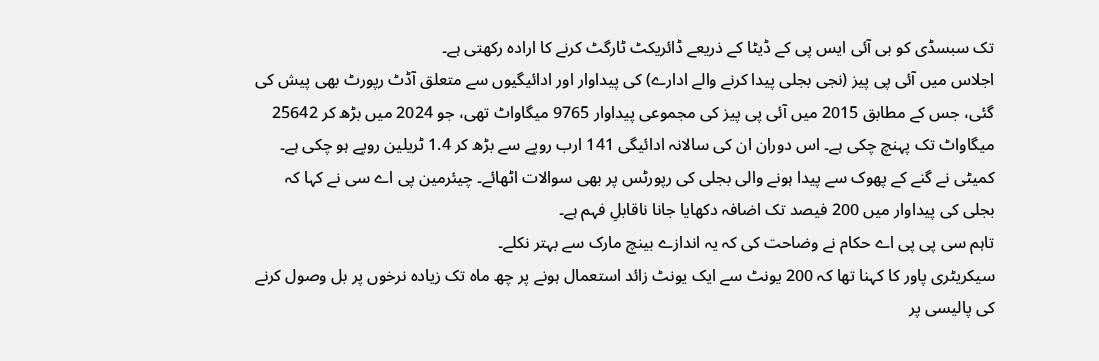تک سبسڈی کو بی آئی ایس پی کے ڈیٹا کے ذریعے ڈائریکٹ ٹارگٹ کرنے کا ارادہ رکھتی ہے۔
اجلاس میں آئی پی پیز (نجی بجلی پیدا کرنے والے ادارے) کی پیداوار اور ادائیگیوں سے متعلق آڈٹ رپورٹ بھی پیش کی گئی، جس کے مطابق 2015 میں آئی پی پیز کی مجموعی پیداوار 9765 میگاواٹ تھی، جو 2024 میں بڑھ کر 25642 میگاواٹ تک پہنچ چکی ہے۔ اس دوران ان کی سالانہ ادائیگی 141 ارب روپے سے بڑھ کر 1.4 ٹریلین روپے ہو چکی ہے۔
کمیٹی نے گنے کے پھوک سے پیدا ہونے والی بجلی کی رپورٹس پر بھی سوالات اٹھائے۔ چیئرمین پی اے سی نے کہا کہ بجلی کی پیداوار میں 200 فیصد تک اضافہ دکھایا جانا ناقابلِ فہم ہے۔
تاہم سی پی پی اے حکام نے وضاحت کی کہ یہ اندازے بینچ مارک سے بہتر نکلے۔
سیکریٹری پاور کا کہنا تھا کہ 200 یونٹ سے ایک یونٹ زائد استعمال ہونے پر چھ ماہ تک زیادہ نرخوں پر بل وصول کرنے کی پالیسی پر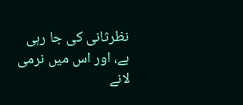نظرثانی کی جا رہی ہے، اور اس میں نرمی لانے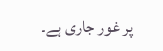پر غور جاری ہے۔